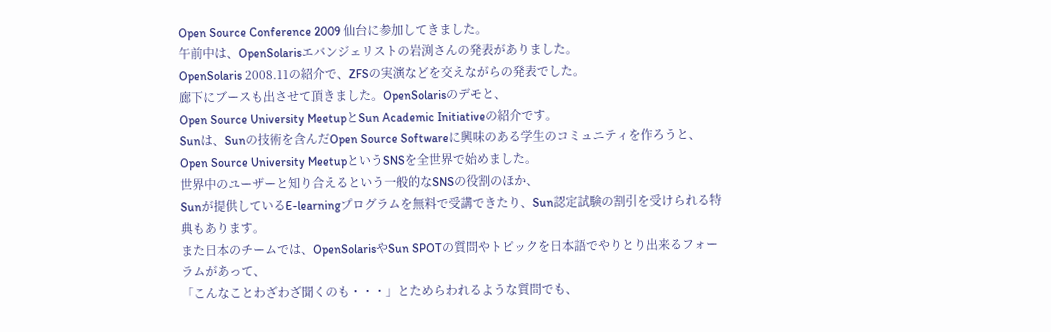Open Source Conference 2009 仙台に参加してきました。
午前中は、OpenSolarisエバンジェリストの岩渕さんの発表がありました。
OpenSolaris 2008.11の紹介で、ZFSの実演などを交えながらの発表でした。
廊下にブースも出させて頂きました。OpenSolarisのデモと、
Open Source University MeetupとSun Academic Initiativeの紹介です。
Sunは、Sunの技術を含んだOpen Source Softwareに興味のある学生のコミュニティを作ろうと、
Open Source University MeetupというSNSを全世界で始めました。
世界中のユーザーと知り合えるという一般的なSNSの役割のほか、
Sunが提供しているE-learningプログラムを無料で受講できたり、Sun認定試験の割引を受けられる特典もあります。
また日本のチームでは、OpenSolarisやSun SPOTの質問やトピックを日本語でやりとり出来るフォーラムがあって、
「こんなことわざわざ聞くのも・・・」とためらわれるような質問でも、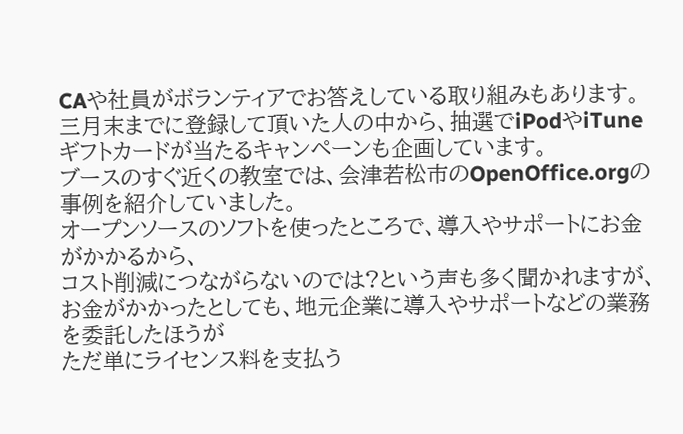CAや社員がボランティアでお答えしている取り組みもあります。
三月末までに登録して頂いた人の中から、抽選でiPodやiTuneギフトカードが当たるキャンペーンも企画しています。
ブースのすぐ近くの教室では、会津若松市のOpenOffice.orgの事例を紹介していました。
オープンソースのソフトを使ったところで、導入やサポートにお金がかかるから、
コスト削減につながらないのでは?という声も多く聞かれますが、
お金がかかったとしても、地元企業に導入やサポートなどの業務を委託したほうが
ただ単にライセンス料を支払う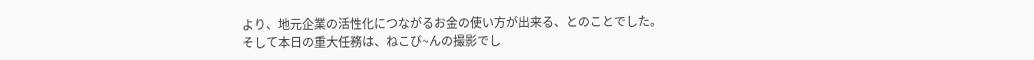より、地元企業の活性化につながるお金の使い方が出来る、とのことでした。
そして本日の重大任務は、ねこび~んの撮影でし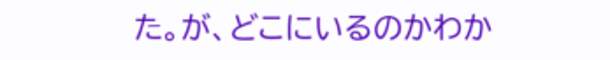た。が、どこにいるのかわか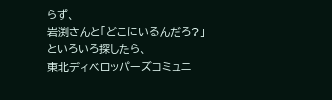らず、
岩渕さんと「どこにいるんだろ?」といろいろ探したら、
東北ディベロッパーズコミュニ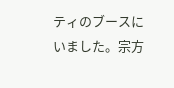ティのブースにいました。宗方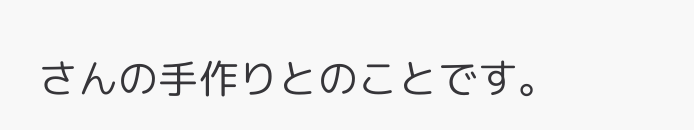さんの手作りとのことです。